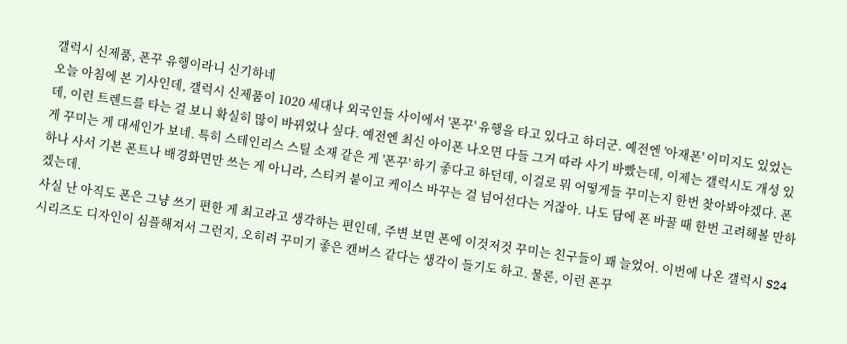갤럭시 신제품, 폰꾸 유행이라니 신기하네
오늘 아침에 본 기사인데, 갤럭시 신제품이 1020 세대나 외국인들 사이에서 '폰꾸' 유행을 타고 있다고 하더군. 예전엔 '아재폰' 이미지도 있었는데, 이런 트렌드를 타는 걸 보니 확실히 많이 바뀌었나 싶다. 예전엔 최신 아이폰 나오면 다들 그거 따라 사기 바빴는데, 이제는 갤럭시도 개성 있게 꾸미는 게 대세인가 보네. 특히 스테인리스 스틸 소재 같은 게 '폰꾸' 하기 좋다고 하던데, 이걸로 뭐 어떻게들 꾸미는지 한번 찾아봐야겠다. 폰 하나 사서 기본 폰트나 배경화면만 쓰는 게 아니라, 스티커 붙이고 케이스 바꾸는 걸 넘어선다는 거잖아. 나도 담에 폰 바꿀 때 한번 고려해볼 만하겠는데.
사실 난 아직도 폰은 그냥 쓰기 편한 게 최고라고 생각하는 편인데, 주변 보면 폰에 이것저것 꾸미는 친구들이 꽤 늘었어. 이번에 나온 갤럭시 S24 시리즈도 디자인이 심플해져서 그런지, 오히려 꾸미기 좋은 캔버스 같다는 생각이 들기도 하고. 물론, 이런 폰꾸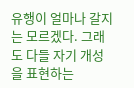유행이 얼마나 갈지는 모르겠다. 그래도 다들 자기 개성을 표현하는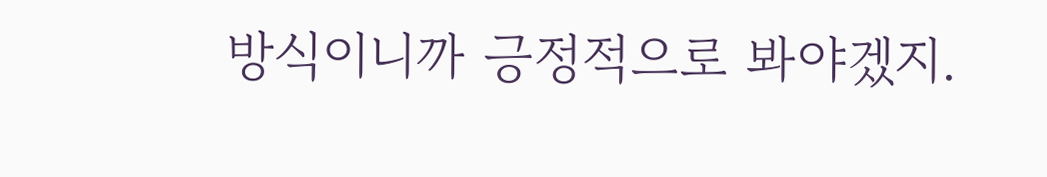방식이니까 긍정적으로 봐야겠지.